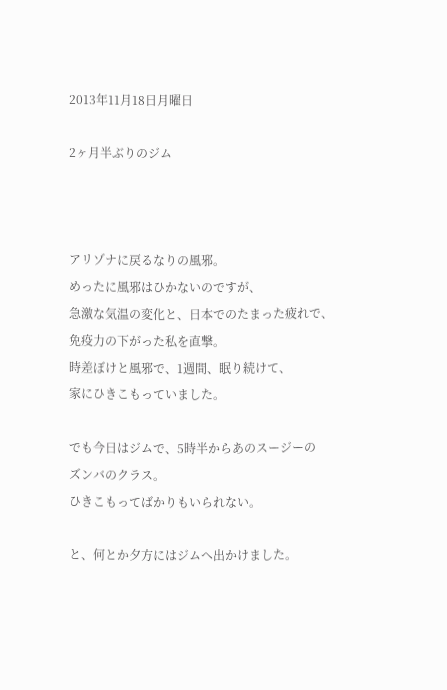2013年11月18日月曜日

2ヶ月半ぶりのジム



アリゾナに戻るなりの風邪。
めったに風邪はひかないのですが、
急激な気温の変化と、日本でのたまった疲れで、
免疫力の下がった私を直撃。
時差ぼけと風邪で、1週間、眠り続けて、
家にひきこもっていました。

でも今日はジムで、5時半からあのスージーの
ズンバのクラス。
ひきこもってばかりもいられない。

と、何とか夕方にはジムへ出かけました。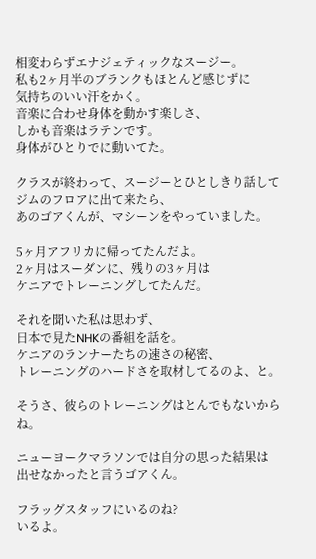相変わらずエナジェティックなスージー。
私も2ヶ月半のブランクもほとんど感じずに
気持ちのいい汗をかく。
音楽に合わせ身体を動かす楽しさ、
しかも音楽はラテンです。
身体がひとりでに動いてた。

クラスが終わって、スージーとひとしきり話して
ジムのフロアに出て来たら、
あのゴアくんが、マシーンをやっていました。

5ヶ月アフリカに帰ってたんだよ。
2ヶ月はスーダンに、残りの3ヶ月は
ケニアでトレーニングしてたんだ。

それを聞いた私は思わず、
日本で見たNHKの番組を話を。
ケニアのランナーたちの速さの秘密、
トレーニングのハードさを取材してるのよ、と。

そうさ、彼らのトレーニングはとんでもないからね。

ニューヨークマラソンでは自分の思った結果は
出せなかったと言うゴアくん。

フラッグスタッフにいるのね?
いるよ。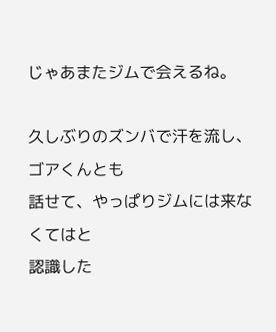じゃあまたジムで会えるね。

久しぶりのズンバで汗を流し、ゴアくんとも
話せて、やっぱりジムには来なくてはと
認識した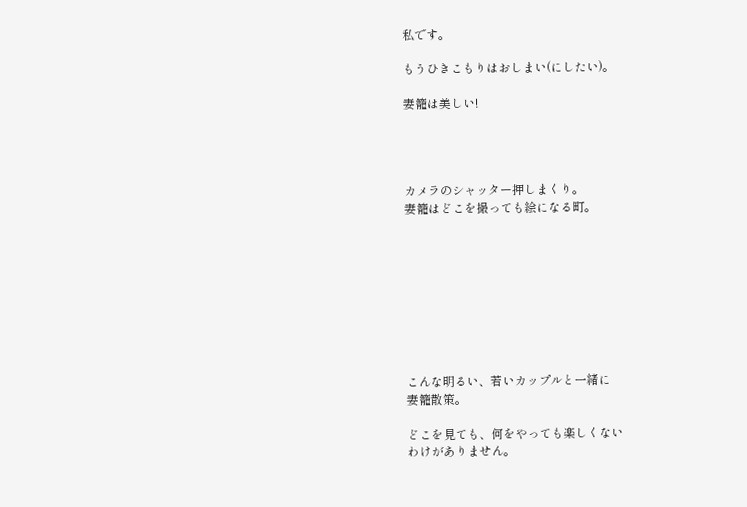私です。

もうひきこもりはおしまい(にしたい)。

妻籠は美しい!




カメラのシャッター押しまくり。
妻籠はどこを撮っても絵になる町。









こんな明るい、若いカップルと一緒に
妻籠散策。

どこを見ても、何をやっても楽しくない
わけがありません。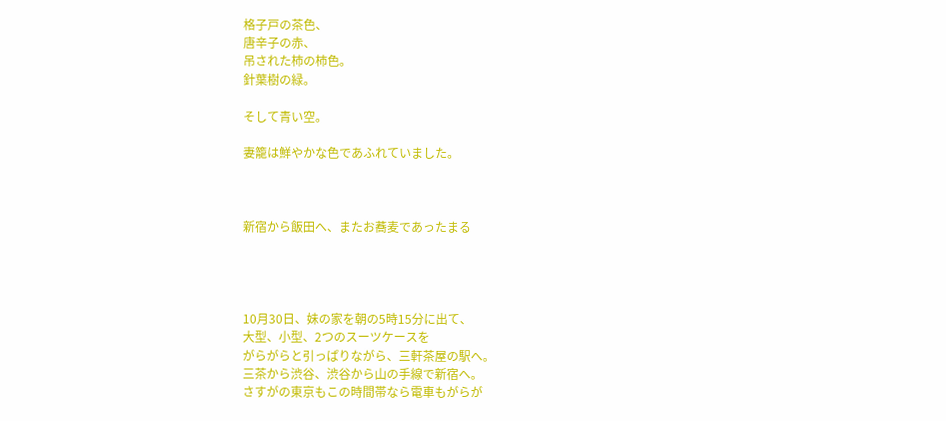格子戸の茶色、
唐辛子の赤、
吊された柿の柿色。
針葉樹の緑。

そして青い空。

妻籠は鮮やかな色であふれていました。



新宿から飯田へ、またお蕎麦であったまる




10月30日、妹の家を朝の5時15分に出て、
大型、小型、2つのスーツケースを
がらがらと引っぱりながら、三軒茶屋の駅へ。
三茶から渋谷、渋谷から山の手線で新宿へ。
さすがの東京もこの時間帯なら電車もがらが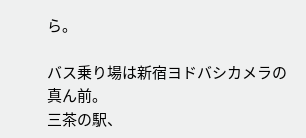ら。

バス乗り場は新宿ヨドバシカメラの真ん前。
三茶の駅、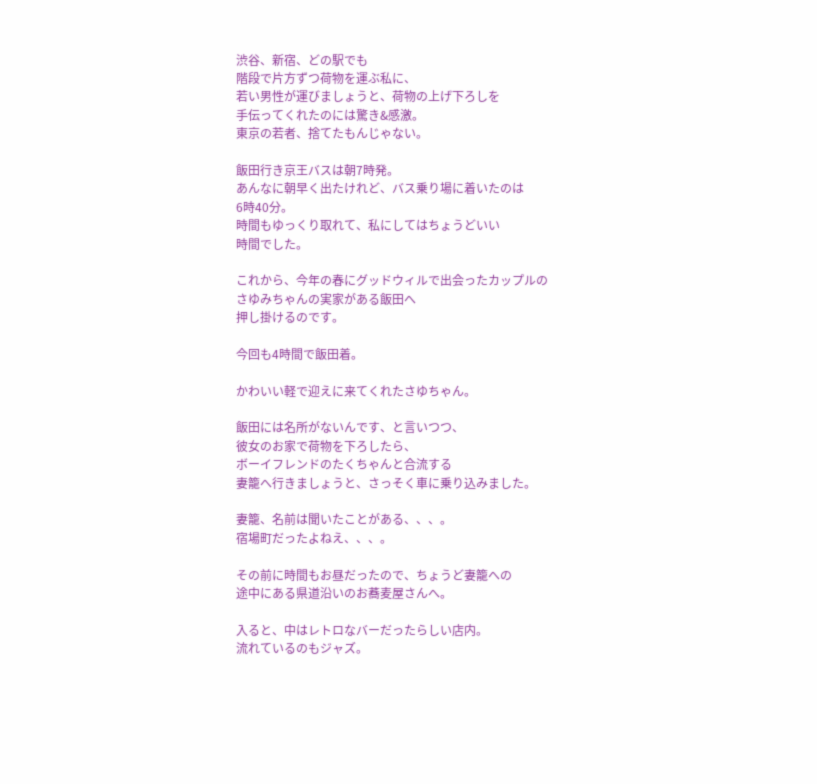渋谷、新宿、どの駅でも
階段で片方ずつ荷物を運ぶ私に、
若い男性が運びましょうと、荷物の上げ下ろしを
手伝ってくれたのには驚き&感激。
東京の若者、捨てたもんじゃない。

飯田行き京王バスは朝7時発。
あんなに朝早く出たけれど、バス乗り場に着いたのは
6時40分。
時間もゆっくり取れて、私にしてはちょうどいい
時間でした。

これから、今年の春にグッドウィルで出会ったカップルの
さゆみちゃんの実家がある飯田へ
押し掛けるのです。

今回も4時間で飯田着。

かわいい軽で迎えに来てくれたさゆちゃん。

飯田には名所がないんです、と言いつつ、
彼女のお家で荷物を下ろしたら、
ボーイフレンドのたくちゃんと合流する
妻籠へ行きましょうと、さっそく車に乗り込みました。

妻籠、名前は聞いたことがある、、、。
宿場町だったよねえ、、、。

その前に時間もお昼だったので、ちょうど妻籠への
途中にある県道沿いのお蕎麦屋さんへ。

入ると、中はレトロなバーだったらしい店内。
流れているのもジャズ。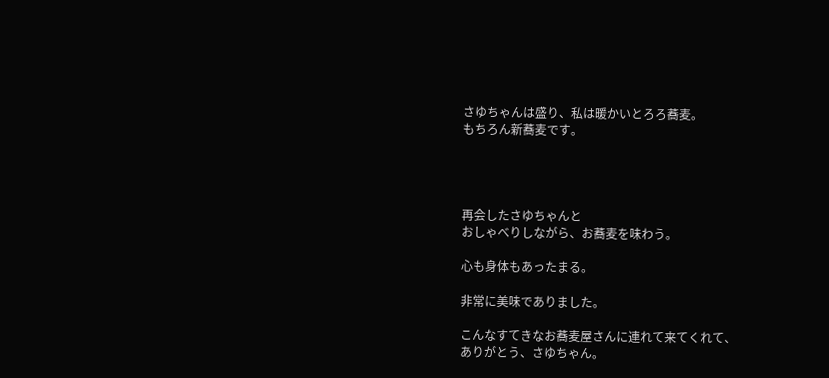さゆちゃんは盛り、私は暖かいとろろ蕎麦。
もちろん新蕎麦です。




再会したさゆちゃんと
おしゃべりしながら、お蕎麦を味わう。

心も身体もあったまる。

非常に美味でありました。

こんなすてきなお蕎麦屋さんに連れて来てくれて、
ありがとう、さゆちゃん。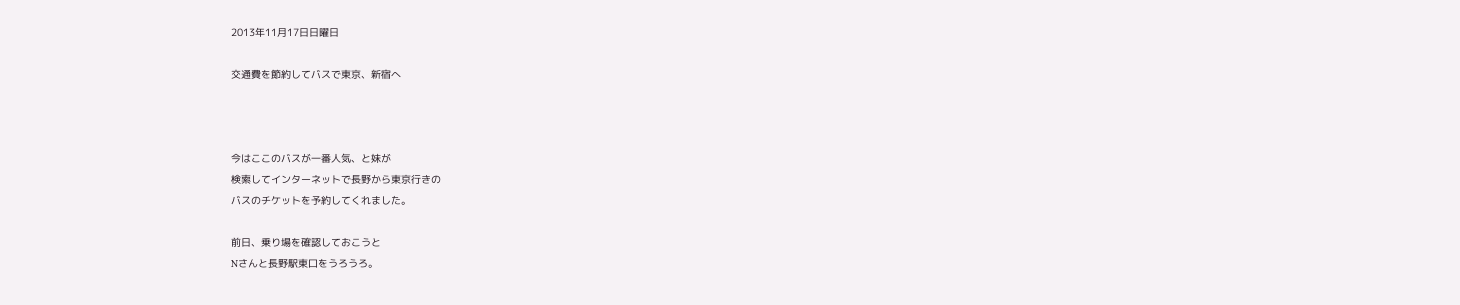2013年11月17日日曜日

交通費を節約してバスで東京、新宿へ



今はここのバスが一番人気、と妹が
検索してインターネットで長野から東京行きの
バスのチケットを予約してくれました。

前日、乗り場を確認しておこうと
Nさんと長野駅東口をうろうろ。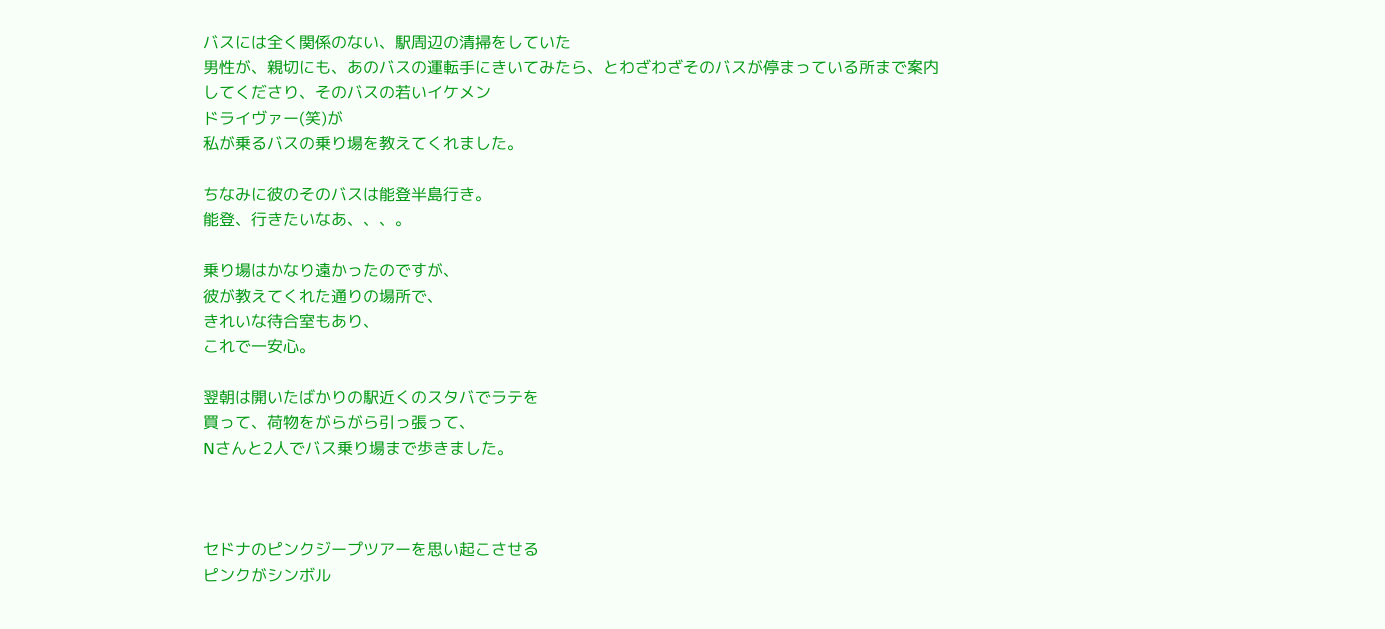バスには全く関係のない、駅周辺の清掃をしていた
男性が、親切にも、あのバスの運転手にきいてみたら、とわざわざそのバスが停まっている所まで案内
してくださり、そのバスの若いイケメン
ドライヴァー(笑)が
私が乗るバスの乗り場を教えてくれました。

ちなみに彼のそのバスは能登半島行き。
能登、行きたいなあ、、、。

乗り場はかなり遠かったのですが、
彼が教えてくれた通りの場所で、
きれいな待合室もあり、
これで一安心。

翌朝は開いたばかりの駅近くのスタバでラテを
買って、荷物をがらがら引っ張って、
Nさんと2人でバス乗り場まで歩きました。



セドナのピンクジープツアーを思い起こさせる
ピンクがシンボル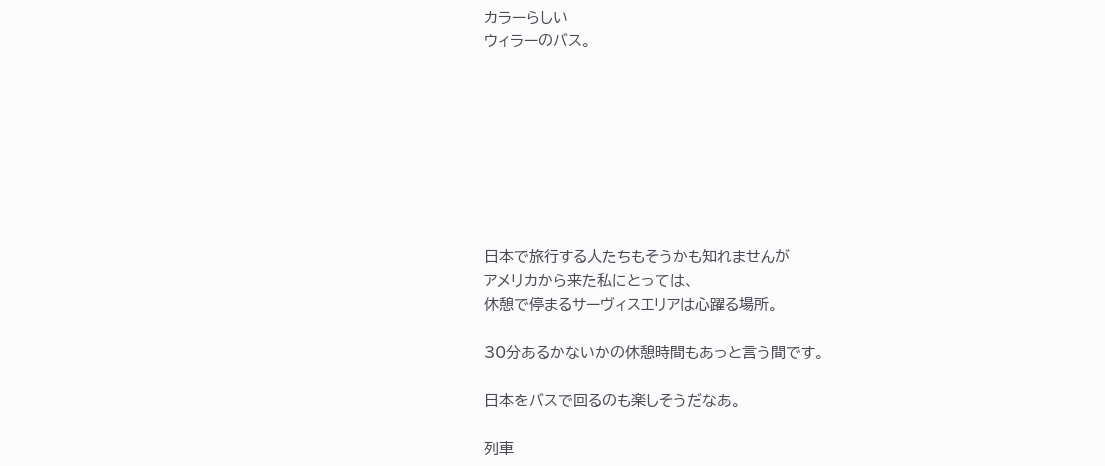カラーらしい
ウィラーのバス。








日本で旅行する人たちもそうかも知れませんが
アメリカから来た私にとっては、
休憩で停まるサーヴィスエリアは心躍る場所。

30分あるかないかの休憩時間もあっと言う間です。

日本をバスで回るのも楽しそうだなあ。

列車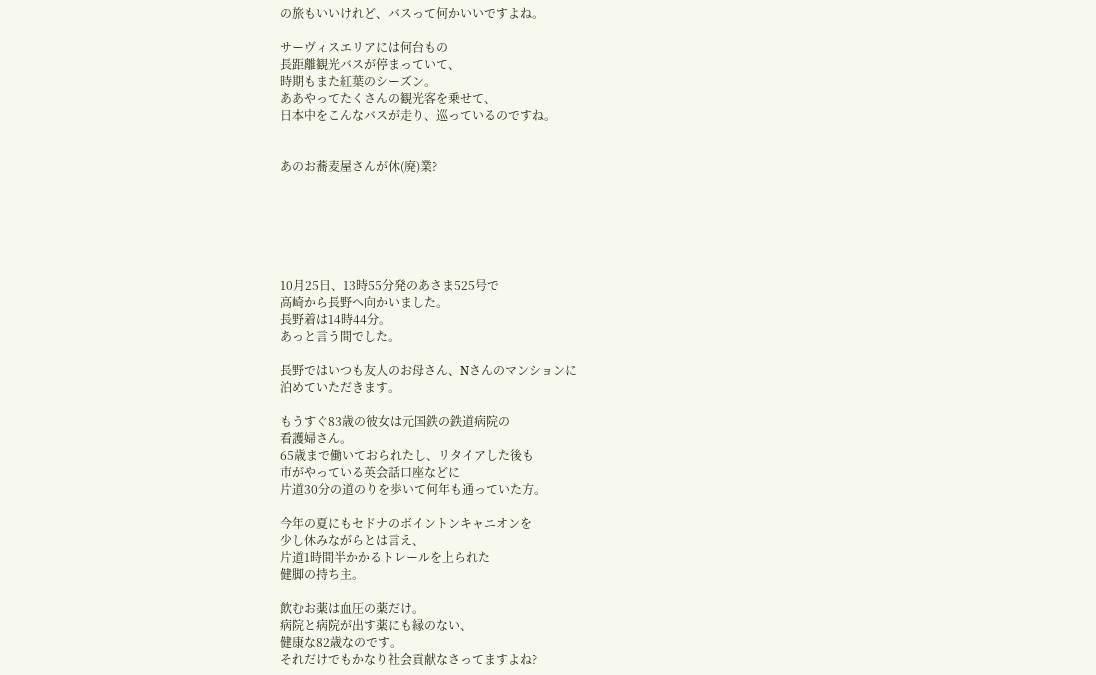の旅もいいけれど、バスって何かいいですよね。

サーヴィスエリアには何台もの
長距離観光バスが停まっていて、
時期もまた紅葉のシーズン。
ああやってたくさんの観光客を乗せて、
日本中をこんなバスが走り、巡っているのですね。


あのお蕎麦屋さんが休(廃)業?






10月25日、13時55分発のあさま525号で
高崎から長野へ向かいました。
長野着は14時44分。
あっと言う間でした。

長野ではいつも友人のお母さん、Nさんのマンションに
泊めていただきます。

もうすぐ83歳の彼女は元国鉄の鉄道病院の
看護婦さん。
65歳まで働いておられたし、リタイアした後も
市がやっている英会話口座などに
片道30分の道のりを歩いて何年も通っていた方。

今年の夏にもセドナのボイントンキャニオンを
少し休みながらとは言え、
片道1時間半かかるトレールを上られた
健脚の持ち主。

飲むお薬は血圧の薬だけ。
病院と病院が出す薬にも縁のない、
健康な82歳なのです。
それだけでもかなり社会貢献なさってますよね?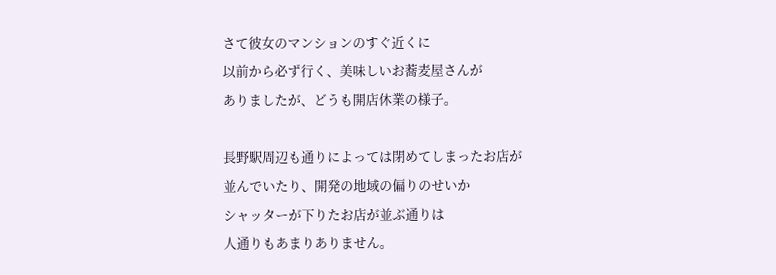さて彼女のマンションのすぐ近くに
以前から必ず行く、美味しいお蕎麦屋さんが
ありましたが、どうも開店休業の様子。

長野駅周辺も通りによっては閉めてしまったお店が
並んでいたり、開発の地域の偏りのせいか
シャッターが下りたお店が並ぶ通りは
人通りもあまりありません。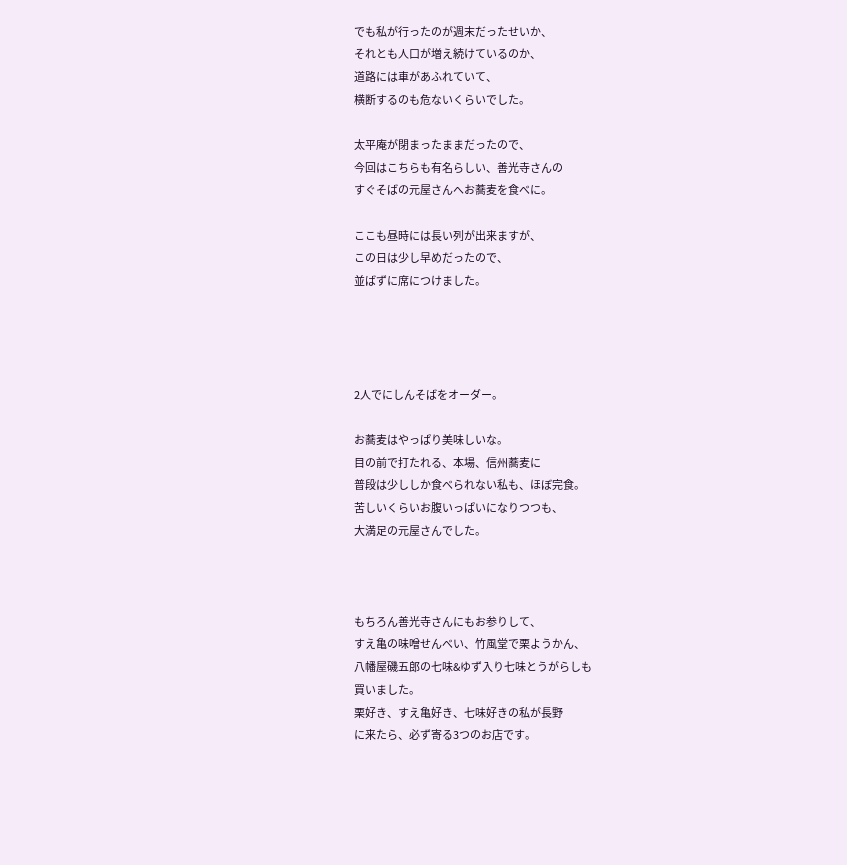でも私が行ったのが週末だったせいか、
それとも人口が増え続けているのか、
道路には車があふれていて、
横断するのも危ないくらいでした。

太平庵が閉まったままだったので、
今回はこちらも有名らしい、善光寺さんの
すぐそばの元屋さんへお蕎麦を食べに。

ここも昼時には長い列が出来ますが、
この日は少し早めだったので、
並ばずに席につけました。




2人でにしんそばをオーダー。

お蕎麦はやっぱり美味しいな。
目の前で打たれる、本場、信州蕎麦に
普段は少ししか食べられない私も、ほぼ完食。
苦しいくらいお腹いっぱいになりつつも、
大満足の元屋さんでした。



もちろん善光寺さんにもお参りして、
すえ亀の味噌せんべい、竹風堂で栗ようかん、
八幡屋磯五郎の七味&ゆず入り七味とうがらしも
買いました。
栗好き、すえ亀好き、七味好きの私が長野
に来たら、必ず寄る3つのお店です。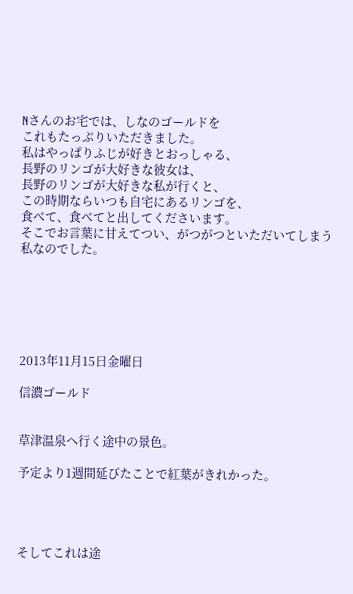Nさんのお宅では、しなのゴールドを
これもたっぷりいただきました。
私はやっぱりふじが好きとおっしゃる、
長野のリンゴが大好きな彼女は、
長野のリンゴが大好きな私が行くと、
この時期ならいつも自宅にあるリンゴを、
食べて、食べてと出してくださいます。
そこでお言葉に甘えてつい、がつがつといただいてしまう
私なのでした。






2013年11月15日金曜日

信濃ゴールド


草津温泉へ行く途中の景色。

予定より1週間延びたことで紅葉がきれかった。




そしてこれは途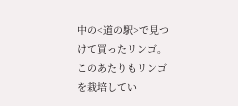中の<道の駅>で見つけて買ったリンゴ。
このあたりもリンゴを栽培してい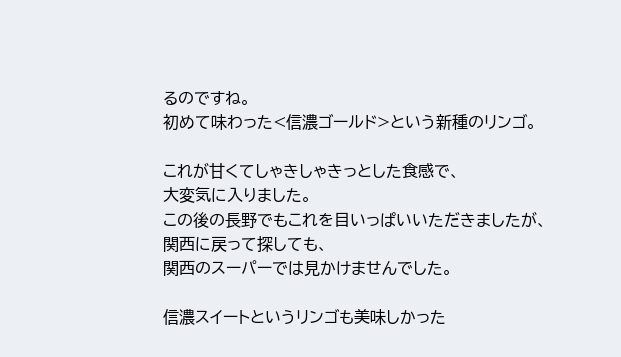るのですね。
初めて味わった<信濃ゴールド>という新種のリンゴ。

これが甘くてしゃきしゃきっとした食感で、
大変気に入りました。
この後の長野でもこれを目いっぱいいただきましたが、
関西に戻って探しても、
関西のスーパーでは見かけませんでした。

信濃スイートというリンゴも美味しかった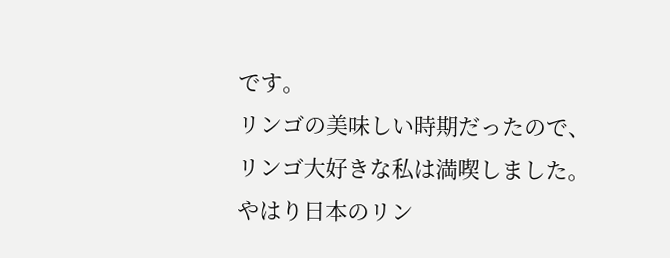です。
リンゴの美味しい時期だったので、
リンゴ大好きな私は満喫しました。
やはり日本のリン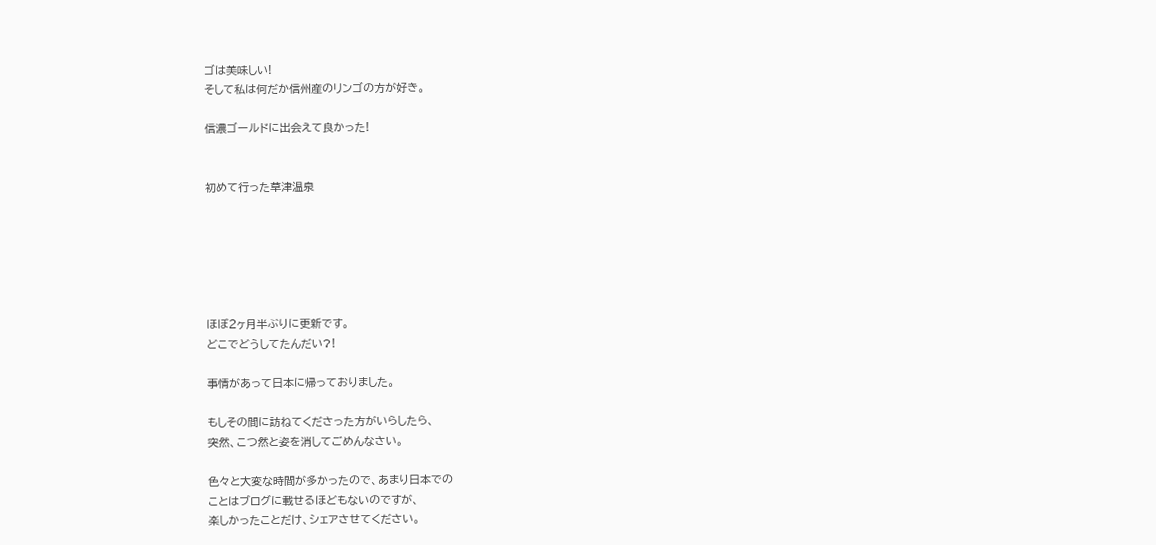ゴは美味しい!
そして私は何だか信州産のリンゴの方が好き。

信濃ゴールドに出会えて良かった!


初めて行った草津温泉






ほぼ2ヶ月半ぶりに更新です。
どこでどうしてたんだい?!

事情があって日本に帰っておりました。

もしその間に訪ねてくださった方がいらしたら、
突然、こつ然と姿を消してごめんなさい。

色々と大変な時間が多かったので、あまり日本での
ことはブログに載せるほどもないのですが、
楽しかったことだけ、シェアさせてください。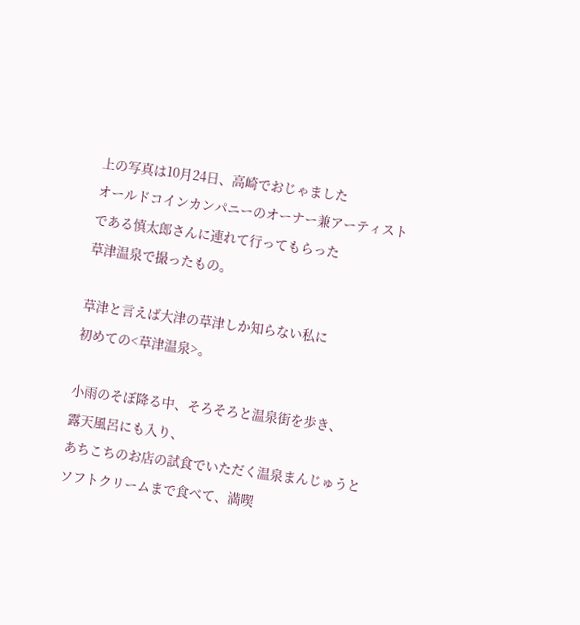上の写真は10月24日、高崎でおじゃました
オールドコインカンパニーのオーナー兼アーティスト
である慎太郎さんに連れて行ってもらった
草津温泉で撮ったもの。

草津と言えば大津の草津しか知らない私に
初めての<草津温泉>。

小雨のそぼ降る中、そろそろと温泉街を歩き、
露天風呂にも入り、
あちこちのお店の試食でいただく温泉まんじゅうと
ソフトクリームまで食べて、満喫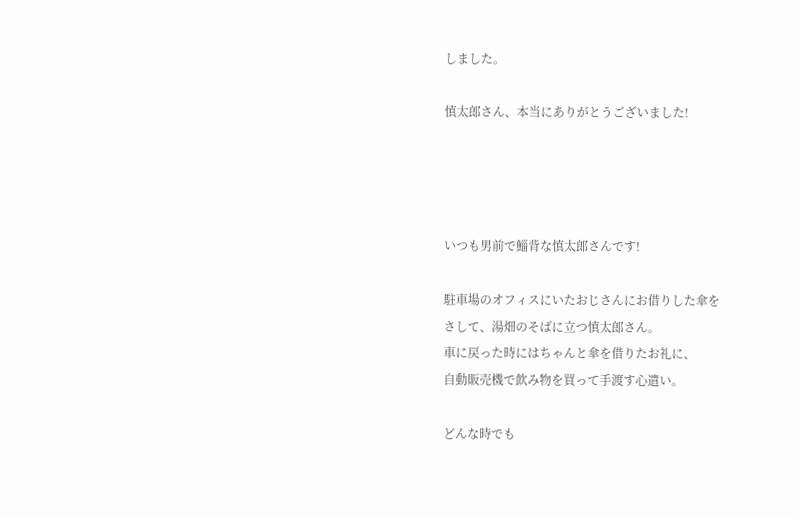しました。

慎太郎さん、本当にありがとうございました!




いつも男前で鯔背な慎太郎さんです!

駐車場のオフィスにいたおじさんにお借りした傘を
さして、湯畑のそばに立つ慎太郎さん。
車に戻った時にはちゃんと傘を借りたお礼に、
自動販売機で飲み物を買って手渡す心遣い。

どんな時でも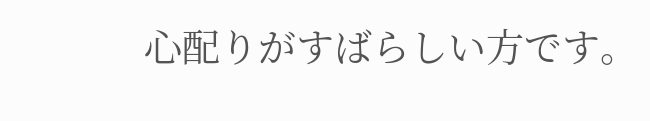心配りがすばらしい方です。